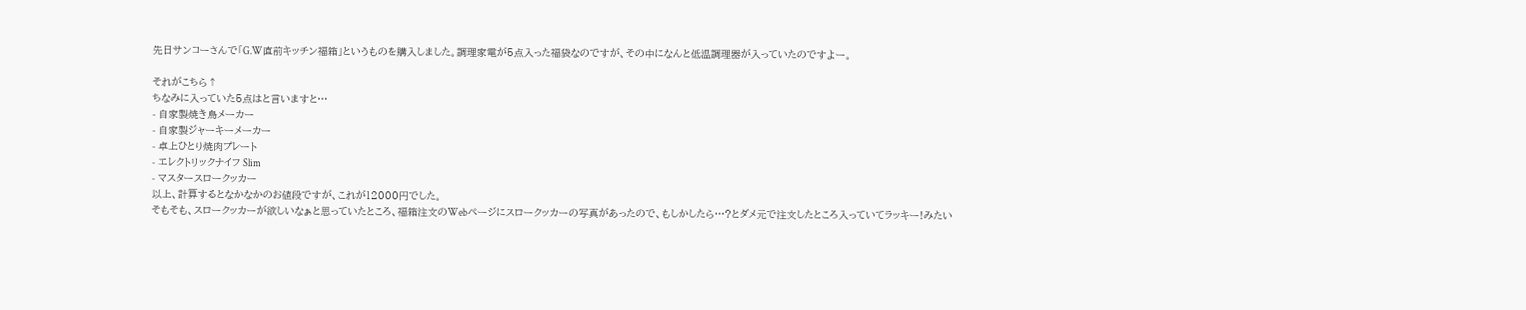先日サンコーさんで「G.W直前キッチン福箱」というものを購入しました。調理家電が5点入った福袋なのですが、その中になんと低温調理器が入っていたのですよー。

それがこちら↑
ちなみに入っていた5点はと言いますと…
- 自家製焼き鳥メーカー
- 自家製ジャーキーメーカー
- 卓上ひとり焼肉プレート
- エレクトリックナイフ Slim
- マスタースロークッカー
以上、計算するとなかなかのお値段ですが、これが12000円でした。
そもそも、スロークッカーが欲しいなぁと思っていたところ、福箱注文のWebページにスロークッカーの写真があったので、もしかしたら…?とダメ元で注文したところ入っていてラッキー!みたい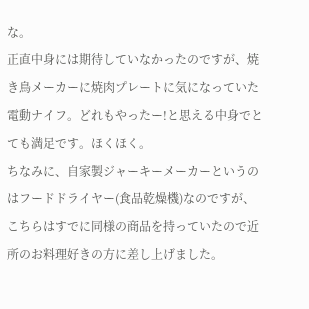な。
正直中身には期待していなかったのですが、焼き鳥メーカーに焼肉プレートに気になっていた電動ナイフ。どれもやったー!と思える中身でとても満足です。ほくほく。
ちなみに、自家製ジャーキーメーカーというのはフードドライヤー(食品乾燥機)なのですが、こちらはすでに同様の商品を持っていたので近所のお料理好きの方に差し上げました。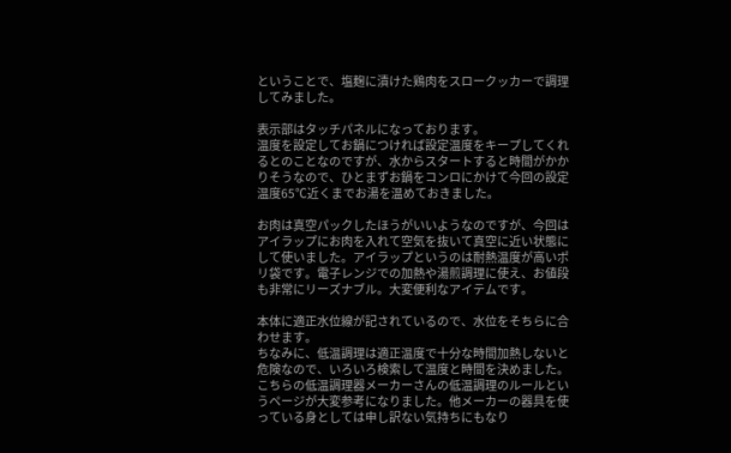ということで、塩麹に漬けた鶏肉をスロークッカーで調理してみました。

表示部はタッチパネルになっております。
温度を設定してお鍋につければ設定温度をキープしてくれるとのことなのですが、水からスタートすると時間がかかりそうなので、ひとまずお鍋をコンロにかけて今回の設定温度65℃近くまでお湯を温めておきました。

お肉は真空パックしたほうがいいようなのですが、今回はアイラップにお肉を入れて空気を抜いて真空に近い状態にして使いました。アイラップというのは耐熱温度が高いポリ袋です。電子レンジでの加熱や湯煎調理に使え、お値段も非常にリーズナブル。大変便利なアイテムです。

本体に適正水位線が記されているので、水位をそちらに合わせます。
ちなみに、低温調理は適正温度で十分な時間加熱しないと危険なので、いろいろ検索して温度と時間を決めました。
こちらの低温調理器メーカーさんの低温調理のルールというページが大変参考になりました。他メーカーの器具を使っている身としては申し訳ない気持ちにもなり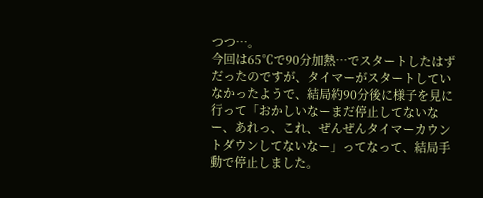つつ…。
今回は65℃で90分加熱…でスタートしたはずだったのですが、タイマーがスタートしていなかったようで、結局約90分後に様子を見に行って「おかしいなーまだ停止してないなー、あれっ、これ、ぜんぜんタイマーカウントダウンしてないなー」ってなって、結局手動で停止しました。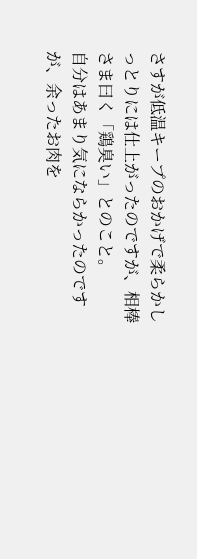さすが低温キープのおかげで柔らかしっとりには仕上がったのですが、相棒さま曰く「鶏臭い」とのこと。
自分はあまり気にならかったのですが、余ったお肉を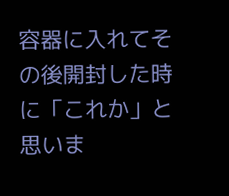容器に入れてその後開封した時に「これか」と思いま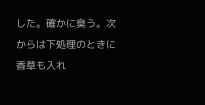した。確かに臭う。次からは下処理のときに香草も入れ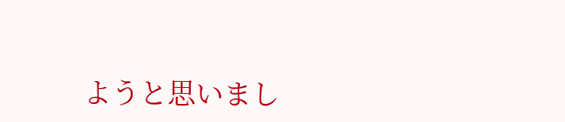ようと思いまし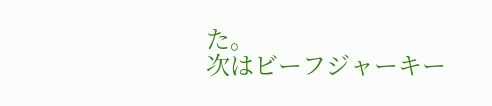た。
次はビーフジャーキー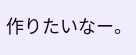作りたいなー。